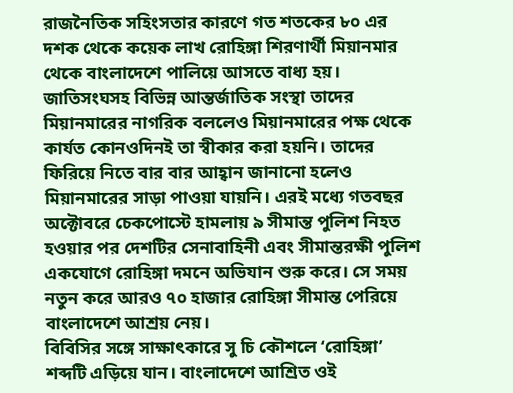রাজনৈতিক সহিংসতার কারণে গত শতকের ৮০ এর দশক থেকে কয়েক লাখ রোহিঙ্গা শিরণার্থী মিয়ানমার থেকে বাংলাদেশে পালিয়ে আসতে বাধ্য হয়। জাতিসংঘসহ বিভিন্ন আন্তর্জাতিক সংস্থা তাদের মিয়ানমারের নাগরিক বললেও মিয়ানমারের পক্ষ থেকে কার্যত কোনওদিনই তা স্বীকার করা হয়নি। তাদের ফিরিয়ে নিতে বার বার আহ্বান জানানো হলেও মিয়ানমারের সাড়া পাওয়া যায়নি। এরই মধ্যে গতবছর অক্টোবরে চেকপোস্টে হামলায় ৯ সীমান্ত পুলিশ নিহত হওয়ার পর দেশটির সেনাবাহিনী এবং সীমান্তরক্ষী পুলিশ একযোগে রোহিঙ্গা দমনে অভিযান শুরু করে। সে সময় নতুন করে আরও ৭০ হাজার রোহিঙ্গা সীমান্ত পেরিয়ে বাংলাদেশে আশ্রয় নেয়।
বিবিসির সঙ্গে সাক্ষাৎকারে সু চি কৌশলে ‘রোহিঙ্গা’ শব্দটি এড়িয়ে যান। বাংলাদেশে আশ্রিত ওই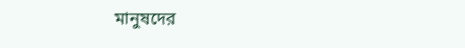মানুষদের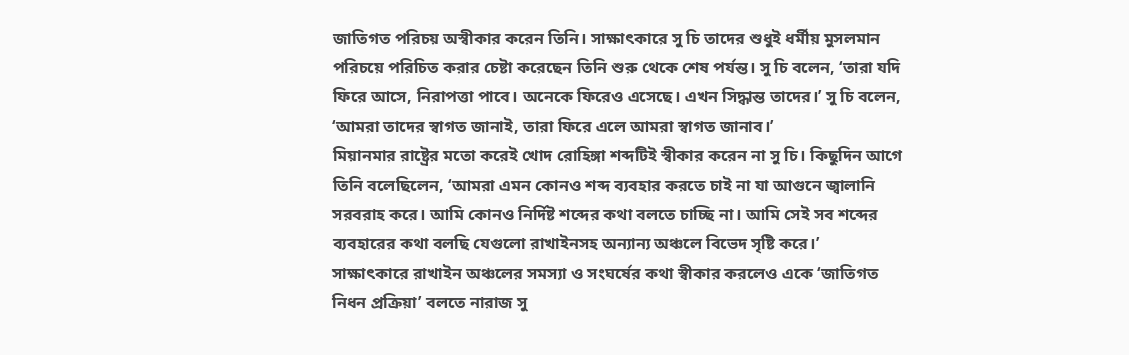জাতিগত পরিচয় অস্বীকার করেন তিনি। সাক্ষাৎকারে সু চি তাদের শুধুই ধর্মীয় মুসলমান পরিচয়ে পরিচিত করার চেষ্টা করেছেন তিনি শুরু থেকে শেষ পর্যন্ত। সু চি বলেন, ‘তারা যদি ফিরে আসে, নিরাপত্তা পাবে। অনেকে ফিরেও এসেছে। এখন সিদ্ধান্ত তাদের।’ সু চি বলেন, ‘আমরা তাদের স্বাগত জানাই, তারা ফিরে এলে আমরা স্বাগত জানাব।’
মিয়ানমার রাষ্ট্রের মতো করেই খোদ রোহিঙ্গা শব্দটিই স্বীকার করেন না সু চি। কিছুদিন আগে তিনি বলেছিলেন, ‘আমরা এমন কোনও শব্দ ব্যবহার করতে চাই না যা আগুনে জ্বালানি সরবরাহ করে। আমি কোনও নির্দিষ্ট শব্দের কথা বলতে চাচ্ছি না। আমি সেই সব শব্দের ব্যবহারের কথা বলছি যেগুলো রাখাইনসহ অন্যান্য অঞ্চলে বিভেদ সৃষ্টি করে।’
সাক্ষাৎকারে রাখাইন অঞ্চলের সমস্যা ও সংঘর্ষের কথা স্বীকার করলেও একে ‘জাতিগত নিধন প্রক্রিয়া’ বলতে নারাজ সু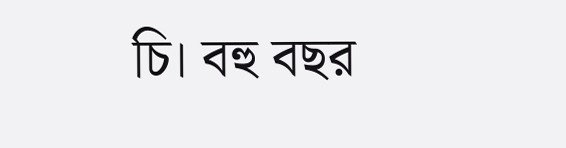চি। বহু বছর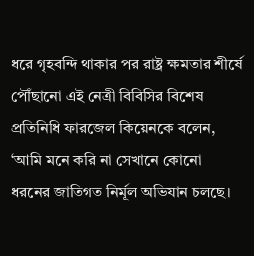ধরে গৃহবন্দি থাকার পর রাষ্ট্র ক্ষমতার শীর্ষে পৌঁছানো এই নেত্রী বিবিসির বিশেষ প্রতিনিধি ফারজেল কিয়েনকে বলেন, ‘আমি মনে করি না সেখানে কোনো ধরনের জাতিগত নির্মূল অভিযান চলছে।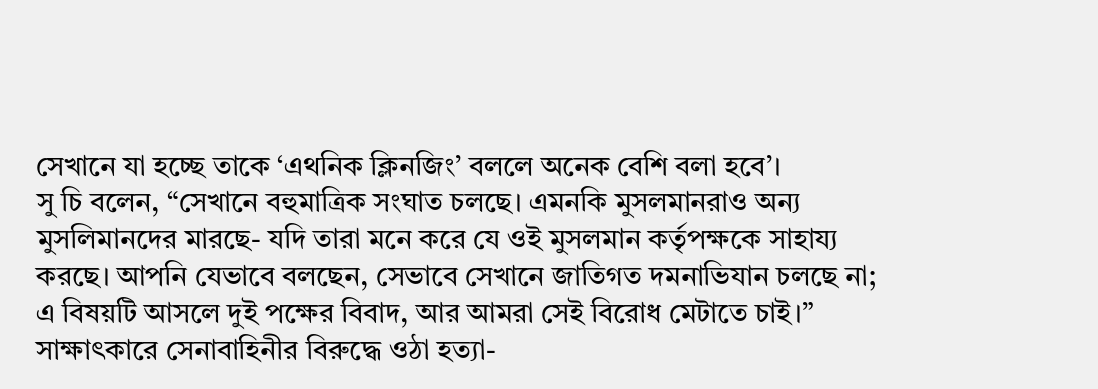সেখানে যা হচ্ছে তাকে ‘এথনিক ক্লিনজিং’ বললে অনেক বেশি বলা হবে’।
সু চি বলেন, “সেখানে বহুমাত্রিক সংঘাত চলছে। এমনকি মুসলমানরাও অন্য মুসলিমানদের মারছে- যদি তারা মনে করে যে ওই মুসলমান কর্তৃপক্ষকে সাহায্য করছে। আপনি যেভাবে বলছেন, সেভাবে সেখানে জাতিগত দমনাভিযান চলছে না; এ বিষয়টি আসলে দুই পক্ষের বিবাদ, আর আমরা সেই বিরোধ মেটাতে চাই।”
সাক্ষাৎকারে সেনাবাহিনীর বিরুদ্ধে ওঠা হত্যা-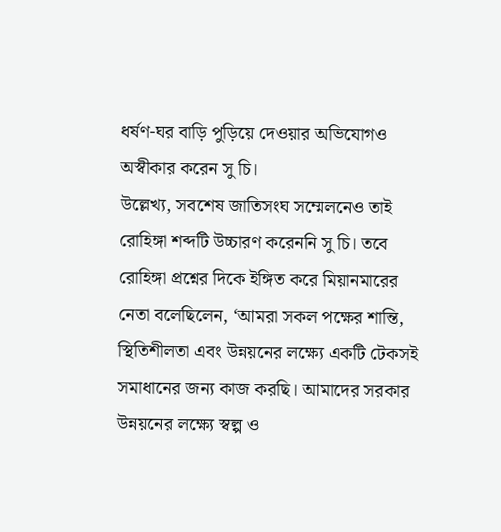ধর্ষণ-ঘর বাড়ি পুড়িয়ে দেওয়ার অভিযোগও অস্বীকার করেন সু চি।
উল্লেখ্য, সবশেষ জাতিসংঘ সম্মেলনেও তাই রোহিঙ্গা শব্দটি উচ্চারণ করেননি সু চি। তবে রোহিঙ্গা প্রশ্নের দিকে ইঙ্গিত করে মিয়ানমারের নেতা বলেছিলেন, ‘আমরা সকল পক্ষের শান্তি, স্থিতিশীলতা এবং উন্নয়নের লক্ষ্যে একটি টেকসই সমাধানের জন্য কাজ করছি। আমাদের সরকার উন্নয়নের লক্ষ্যে স্বল্প ও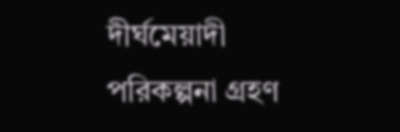দীর্ঘমেয়াদী পরিকল্পনা গ্রহণ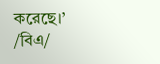করেছে।’
/বিএ/